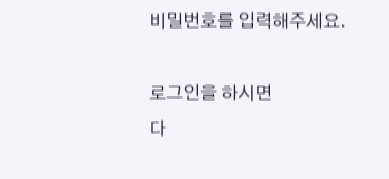비밀번호를 입력해주세요.

로그인을 하시면
다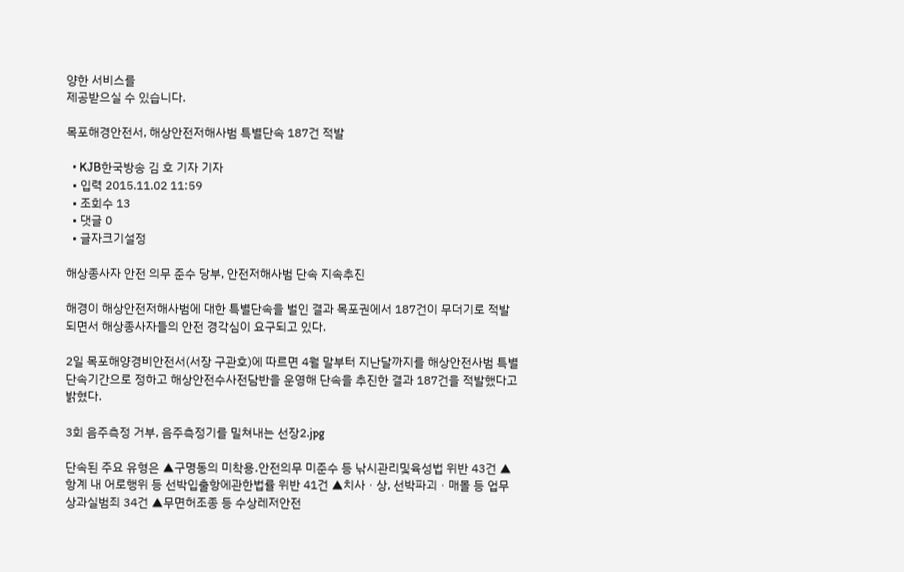양한 서비스를
제공받으실 수 있습니다.

목포해경안전서, 해상안전저해사범 특별단속 187건 적발

  • KJB한국방송 김 호 기자 기자
  • 입력 2015.11.02 11:59
  • 조회수 13
  • 댓글 0
  • 글자크기설정

해상종사자 안전 의무 준수 당부, 안전저해사범 단속 지속추진

해경이 해상안전저해사범에 대한 특별단속을 벌인 결과 목포권에서 187건이 무더기로 적발되면서 해상종사자들의 안전 경각심이 요구되고 있다.

2일 목포해양경비안전서(서장 구관호)에 따르면 4월 말부터 지난달까지를 해상안전사범 특별단속기간으로 정하고 해상안전수사전담반을 운영해 단속을 추진한 결과 187건을 적발했다고 밝혔다.

3회 음주측정 거부, 음주측정기를 밀쳐내는 선장2.jpg

단속된 주요 유형은 ▲구명동의 미착용․안전의무 미준수 등 낚시관리및육성법 위반 43건 ▲항계 내 어로행위 등 선박입출항에관한법률 위반 41건 ▲치사ㆍ상, 선박파괴ㆍ매몰 등 업무상과실범죄 34건 ▲무면허조종 등 수상레저안전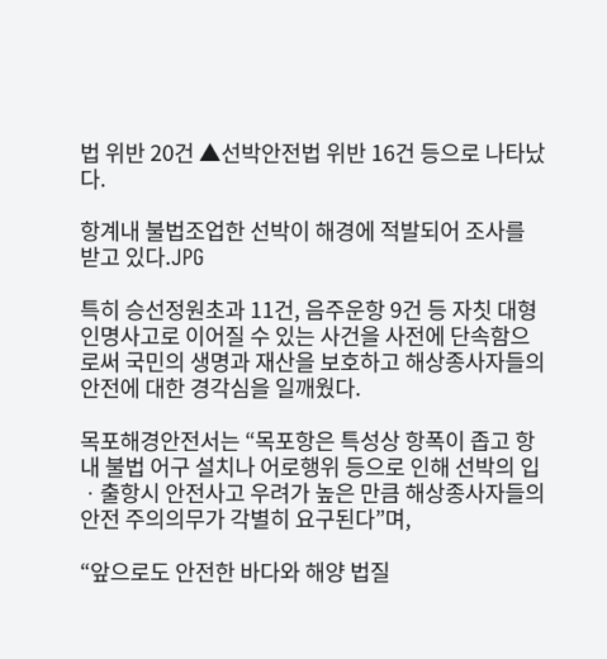법 위반 20건 ▲선박안전법 위반 16건 등으로 나타났다.

항계내 불법조업한 선박이 해경에 적발되어 조사를 받고 있다.JPG

특히 승선정원초과 11건, 음주운항 9건 등 자칫 대형인명사고로 이어질 수 있는 사건을 사전에 단속함으로써 국민의 생명과 재산을 보호하고 해상종사자들의 안전에 대한 경각심을 일깨웠다.

목포해경안전서는 “목포항은 특성상 항폭이 좁고 항내 불법 어구 설치나 어로행위 등으로 인해 선박의 입ㆍ출항시 안전사고 우려가 높은 만큼 해상종사자들의 안전 주의의무가 각별히 요구된다”며,

“앞으로도 안전한 바다와 해양 법질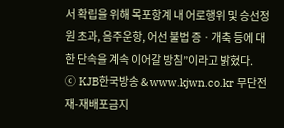서 확립을 위해 목포항계 내 어로행위 및 승선정원 초과, 음주운항, 어선 불법 증ㆍ개축 등에 대한 단속을 계속 이어갈 방침”이라고 밝혔다.
ⓒ KJB한국방송 & www.kjwn.co.kr 무단전재-재배포금지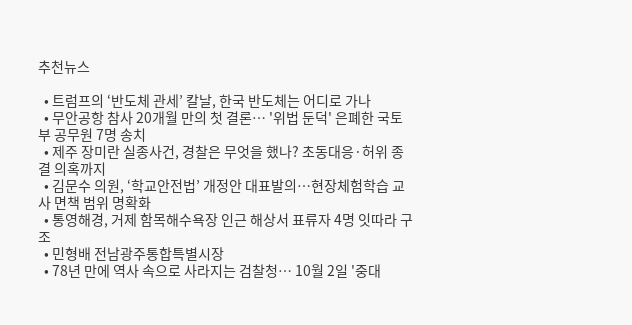추천뉴스

  • 트럼프의 ‘반도체 관세’ 칼날, 한국 반도체는 어디로 가나
  • 무안공항 참사 20개월 만의 첫 결론… '위법 둔덕' 은폐한 국토부 공무원 7명 송치
  • 제주 장미란 실종사건, 경찰은 무엇을 했나? 초동대응·허위 종결 의혹까지
  • 김문수 의원, ‘학교안전법’ 개정안 대표발의…현장체험학습 교사 면책 범위 명확화
  • 통영해경, 거제 함목해수욕장 인근 해상서 표류자 4명 잇따라 구조
  • 민형배 전남광주통합특별시장
  • 78년 만에 역사 속으로 사라지는 검찰청… 10월 2일 '중대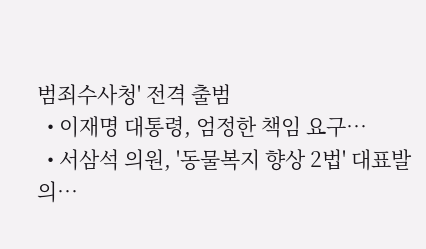범죄수사청' 전격 출범
  • 이재명 대통령, 엄정한 책임 요구…
  • 서삼석 의원, '동물복지 향상 2법' 대표발의…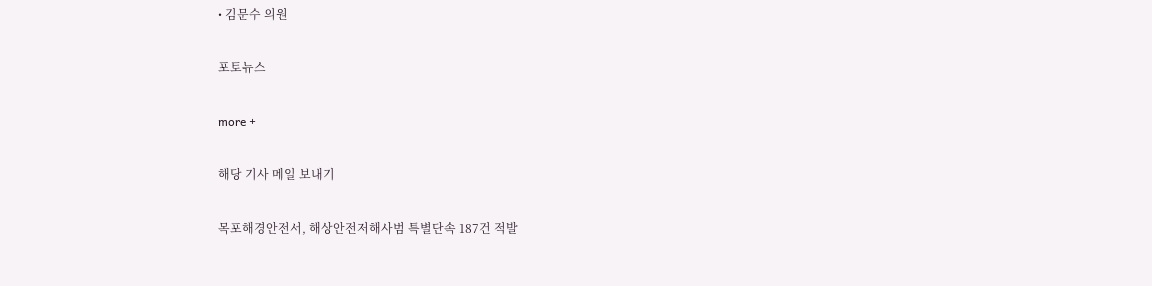• 김문수 의원

포토뉴스

more +

해당 기사 메일 보내기

목포해경안전서, 해상안전저해사범 특별단속 187건 적발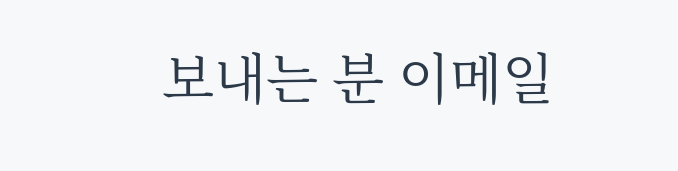보내는 분 이메일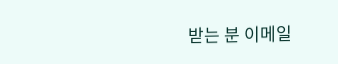받는 분 이메일